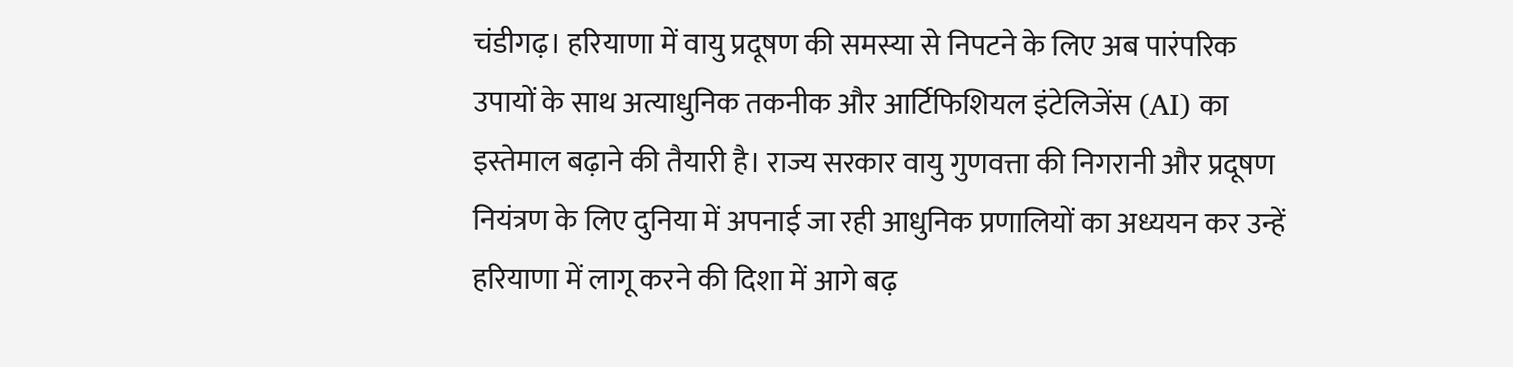चंडीगढ़। हरियाणा में वायु प्रदूषण की समस्या से निपटने के लिए अब पारंपरिक उपायों के साथ अत्याधुनिक तकनीक और आर्टिफिशियल इंटेलिजेंस (AI) का इस्तेमाल बढ़ाने की तैयारी है। राज्य सरकार वायु गुणवत्ता की निगरानी और प्रदूषण नियंत्रण के लिए दुनिया में अपनाई जा रही आधुनिक प्रणालियों का अध्ययन कर उन्हें हरियाणा में लागू करने की दिशा में आगे बढ़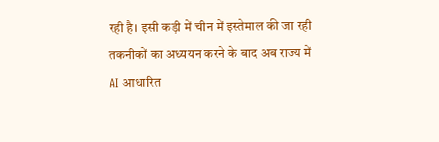रही है। इसी कड़ी में चीन में इस्तेमाल की जा रही तकनीकों का अध्ययन करने के बाद अब राज्य में AI आधारित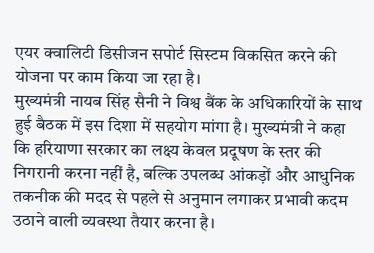एयर क्वालिटी डिसीजन सपोर्ट सिस्टम विकसित करने की योजना पर काम किया जा रहा है।
मुख्यमंत्री नायब सिंह सैनी ने विश्व बैंक के अधिकारियों के साथ हुई बैठक में इस दिशा में सहयोग मांगा है। मुख्यमंत्री ने कहा कि हरियाणा सरकार का लक्ष्य केवल प्रदूषण के स्तर की निगरानी करना नहीं है, बल्कि उपलब्ध आंकड़ों और आधुनिक तकनीक की मदद से पहले से अनुमान लगाकर प्रभावी कदम उठाने वाली व्यवस्था तैयार करना है।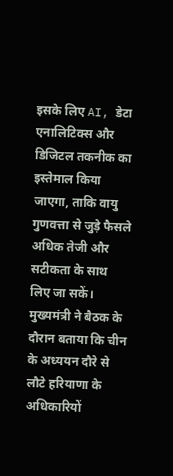इसके लिए AI, डेटा एनालिटिक्स और डिजिटल तकनीक का इस्तेमाल किया जाएगा, ताकि वायु गुणवत्ता से जुड़े फैसले अधिक तेजी और सटीकता के साथ लिए जा सकें।
मुख्यमंत्री ने बैठक के दौरान बताया कि चीन के अध्ययन दौरे से लौटे हरियाणा के अधिकारियों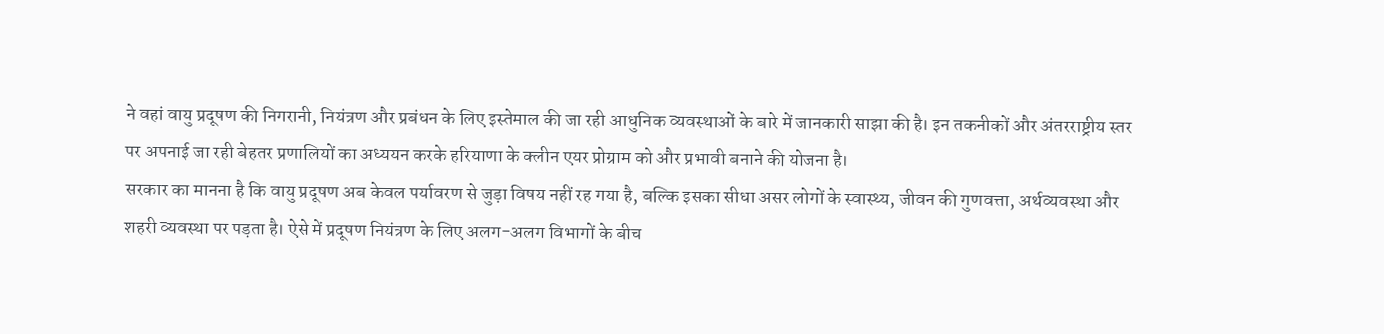ने वहां वायु प्रदूषण की निगरानी, नियंत्रण और प्रबंधन के लिए इस्तेमाल की जा रही आधुनिक व्यवस्थाओं के बारे में जानकारी साझा की है। इन तकनीकों और अंतरराष्ट्रीय स्तर पर अपनाई जा रही बेहतर प्रणालियों का अध्ययन करके हरियाणा के क्लीन एयर प्रोग्राम को और प्रभावी बनाने की योजना है।
सरकार का मानना है कि वायु प्रदूषण अब केवल पर्यावरण से जुड़ा विषय नहीं रह गया है, बल्कि इसका सीधा असर लोगों के स्वास्थ्य, जीवन की गुणवत्ता, अर्थव्यवस्था और शहरी व्यवस्था पर पड़ता है। ऐसे में प्रदूषण नियंत्रण के लिए अलग-अलग विभागों के बीच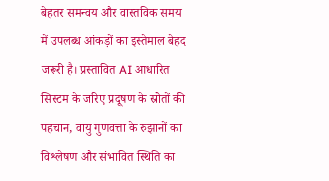बेहतर समन्वय और वास्तविक समय में उपलब्ध आंकड़ों का इस्तेमाल बेहद जरूरी है। प्रस्तावित AI आधारित सिस्टम के जरिए प्रदूषण के स्रोतों की पहचान, वायु गुणवत्ता के रुझानों का विश्लेषण और संभावित स्थिति का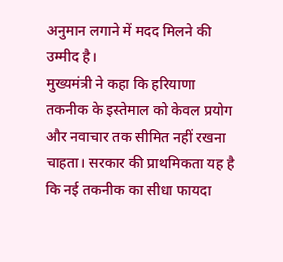अनुमान लगाने में मदद मिलने की उम्मीद है।
मुख्यमंत्री ने कहा कि हरियाणा तकनीक के इस्तेमाल को केवल प्रयोग और नवाचार तक सीमित नहीं रखना चाहता। सरकार की प्राथमिकता यह है कि नई तकनीक का सीधा फायदा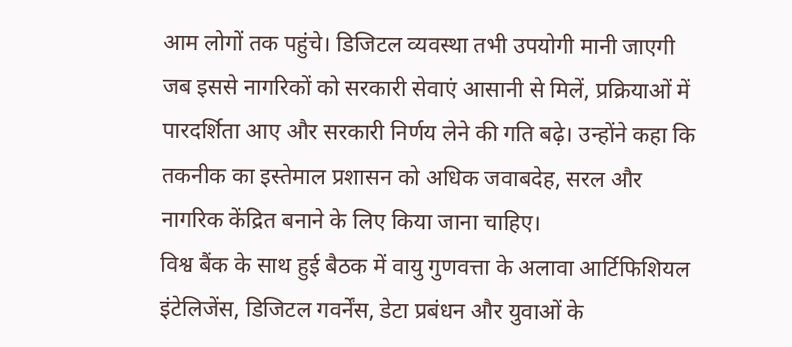आम लोगों तक पहुंचे। डिजिटल व्यवस्था तभी उपयोगी मानी जाएगी जब इससे नागरिकों को सरकारी सेवाएं आसानी से मिलें, प्रक्रियाओं में पारदर्शिता आए और सरकारी निर्णय लेने की गति बढ़े। उन्होंने कहा कि तकनीक का इस्तेमाल प्रशासन को अधिक जवाबदेह, सरल और नागरिक केंद्रित बनाने के लिए किया जाना चाहिए।
विश्व बैंक के साथ हुई बैठक में वायु गुणवत्ता के अलावा आर्टिफिशियल इंटेलिजेंस, डिजिटल गवर्नेंस, डेटा प्रबंधन और युवाओं के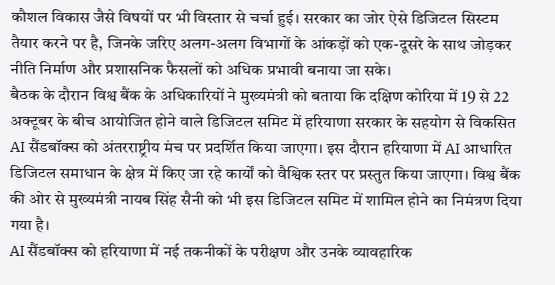कौशल विकास जैसे विषयों पर भी विस्तार से चर्चा हुई। सरकार का जोर ऐसे डिजिटल सिस्टम तैयार करने पर है, जिनके जरिए अलग-अलग विभागों के आंकड़ों को एक-दूसरे के साथ जोड़कर नीति निर्माण और प्रशासनिक फैसलों को अधिक प्रभावी बनाया जा सके।
बैठक के दौरान विश्व बैंक के अधिकारियों ने मुख्यमंत्री को बताया कि दक्षिण कोरिया में 19 से 22 अक्टूबर के बीच आयोजित होने वाले डिजिटल समिट में हरियाणा सरकार के सहयोग से विकसित AI सैंडबॉक्स को अंतरराष्ट्रीय मंच पर प्रदर्शित किया जाएगा। इस दौरान हरियाणा में AI आधारित डिजिटल समाधान के क्षेत्र में किए जा रहे कार्यों को वैश्विक स्तर पर प्रस्तुत किया जाएगा। विश्व बैंक की ओर से मुख्यमंत्री नायब सिंह सैनी को भी इस डिजिटल समिट में शामिल होने का निमंत्रण दिया गया है।
AI सैंडबॉक्स को हरियाणा में नई तकनीकों के परीक्षण और उनके व्यावहारिक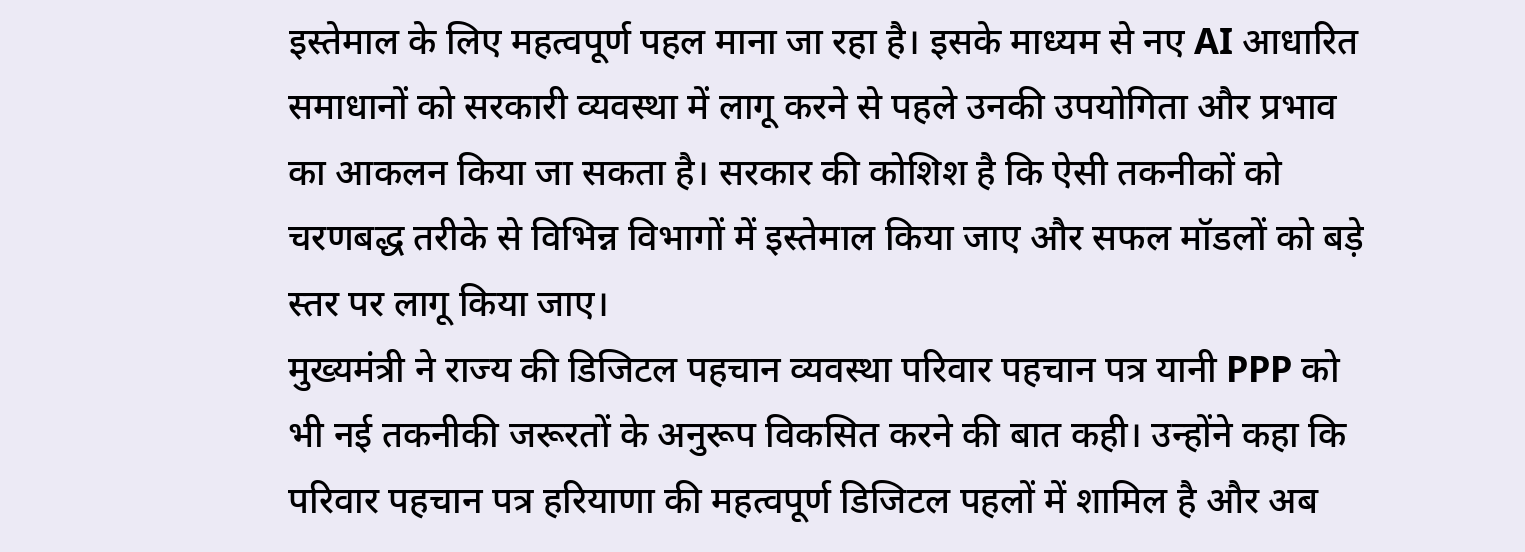इस्तेमाल के लिए महत्वपूर्ण पहल माना जा रहा है। इसके माध्यम से नए AI आधारित समाधानों को सरकारी व्यवस्था में लागू करने से पहले उनकी उपयोगिता और प्रभाव का आकलन किया जा सकता है। सरकार की कोशिश है कि ऐसी तकनीकों को चरणबद्ध तरीके से विभिन्न विभागों में इस्तेमाल किया जाए और सफल मॉडलों को बड़े स्तर पर लागू किया जाए।
मुख्यमंत्री ने राज्य की डिजिटल पहचान व्यवस्था परिवार पहचान पत्र यानी PPP को भी नई तकनीकी जरूरतों के अनुरूप विकसित करने की बात कही। उन्होंने कहा कि परिवार पहचान पत्र हरियाणा की महत्वपूर्ण डिजिटल पहलों में शामिल है और अब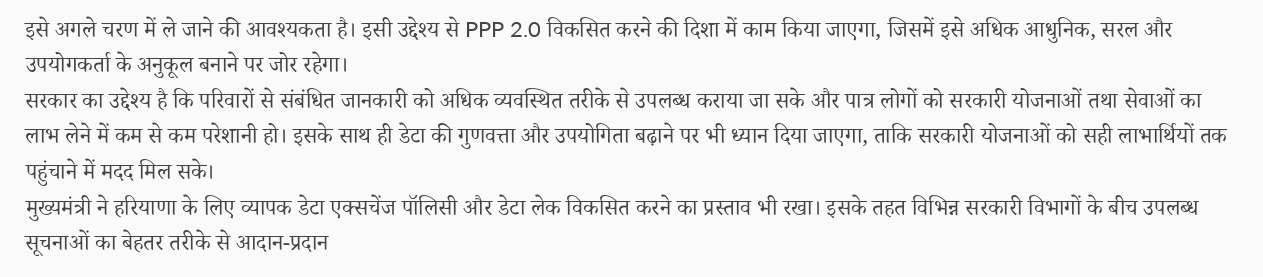इसे अगले चरण में ले जाने की आवश्यकता है। इसी उद्देश्य से PPP 2.0 विकसित करने की दिशा में काम किया जाएगा, जिसमें इसे अधिक आधुनिक, सरल और उपयोगकर्ता के अनुकूल बनाने पर जोर रहेगा।
सरकार का उद्देश्य है कि परिवारों से संबंधित जानकारी को अधिक व्यवस्थित तरीके से उपलब्ध कराया जा सके और पात्र लोगों को सरकारी योजनाओं तथा सेवाओं का लाभ लेने में कम से कम परेशानी हो। इसके साथ ही डेटा की गुणवत्ता और उपयोगिता बढ़ाने पर भी ध्यान दिया जाएगा, ताकि सरकारी योजनाओं को सही लाभार्थियों तक पहुंचाने में मदद मिल सके।
मुख्यमंत्री ने हरियाणा के लिए व्यापक डेटा एक्सचेंज पॉलिसी और डेटा लेक विकसित करने का प्रस्ताव भी रखा। इसके तहत विभिन्न सरकारी विभागों के बीच उपलब्ध सूचनाओं का बेहतर तरीके से आदान-प्रदान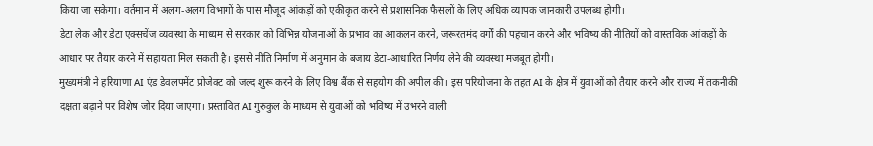किया जा सकेगा। वर्तमान में अलग-अलग विभागों के पास मौजूद आंकड़ों को एकीकृत करने से प्रशासनिक फैसलों के लिए अधिक व्यापक जानकारी उपलब्ध होगी।
डेटा लेक और डेटा एक्सचेंज व्यवस्था के माध्यम से सरकार को विभिन्न योजनाओं के प्रभाव का आकलन करने, जरूरतमंद वर्गों की पहचान करने और भविष्य की नीतियों को वास्तविक आंकड़ों के आधार पर तैयार करने में सहायता मिल सकती है। इससे नीति निर्माण में अनुमान के बजाय डेटा-आधारित निर्णय लेने की व्यवस्था मजबूत होगी।
मुख्यमंत्री ने हरियाणा AI एंड डेवलपमेंट प्रोजेक्ट को जल्द शुरू करने के लिए विश्व बैंक से सहयोग की अपील की। इस परियोजना के तहत AI के क्षेत्र में युवाओं को तैयार करने और राज्य में तकनीकी दक्षता बढ़ाने पर विशेष जोर दिया जाएगा। प्रस्तावित AI गुरुकुल के माध्यम से युवाओं को भविष्य में उभरने वाली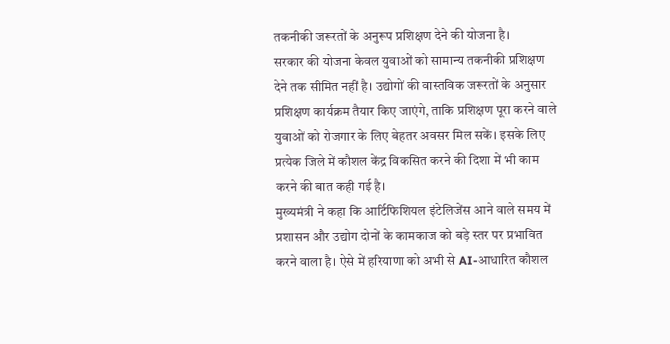तकनीकी जरूरतों के अनुरूप प्रशिक्षण देने की योजना है।
सरकार की योजना केवल युवाओं को सामान्य तकनीकी प्रशिक्षण देने तक सीमित नहीं है। उद्योगों की वास्तविक जरूरतों के अनुसार प्रशिक्षण कार्यक्रम तैयार किए जाएंगे, ताकि प्रशिक्षण पूरा करने वाले युवाओं को रोजगार के लिए बेहतर अवसर मिल सकें। इसके लिए प्रत्येक जिले में कौशल केंद्र विकसित करने की दिशा में भी काम करने की बात कही गई है।
मुख्यमंत्री ने कहा कि आर्टिफिशियल इंटेलिजेंस आने वाले समय में प्रशासन और उद्योग दोनों के कामकाज को बड़े स्तर पर प्रभावित करने वाला है। ऐसे में हरियाणा को अभी से AI-आधारित कौशल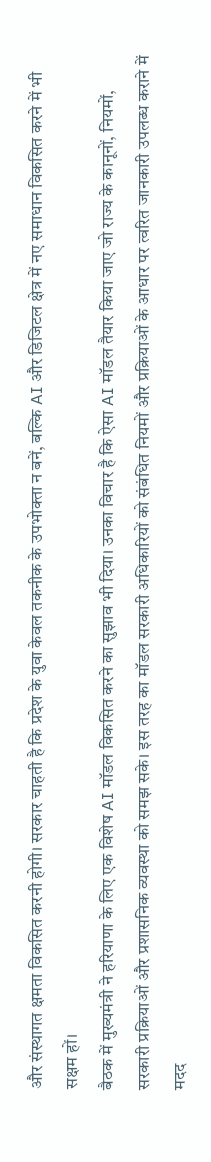और संस्थागत क्षमता विकसित करनी होगी। सरकार चाहती है कि प्रदेश के युवा केवल तकनीक के उपभोक्ता न बनें, बल्कि AI और डिजिटल क्षेत्र में नए समाधान विकसित करने में भी सक्षम हों।
बैठक में मुख्यमंत्री ने हरियाणा के लिए एक विशेष AI मॉडल विकसित करने का सुझाव भी दिया। उनका विचार है कि ऐसा AI मॉडल तैयार किया जाए जो राज्य के कानूनों, नियमों, सरकारी प्रक्रियाओं और प्रशासनिक व्यवस्था को समझ सके। इस तरह का मॉडल सरकारी अधिकारियों को संबंधित नियमों और प्रक्रियाओं के आधार पर त्वरित जानकारी उपलब्ध कराने में मदद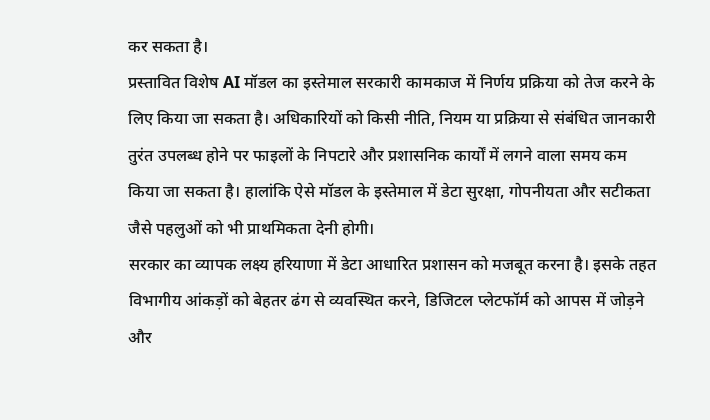कर सकता है।
प्रस्तावित विशेष AI मॉडल का इस्तेमाल सरकारी कामकाज में निर्णय प्रक्रिया को तेज करने के लिए किया जा सकता है। अधिकारियों को किसी नीति, नियम या प्रक्रिया से संबंधित जानकारी तुरंत उपलब्ध होने पर फाइलों के निपटारे और प्रशासनिक कार्यों में लगने वाला समय कम किया जा सकता है। हालांकि ऐसे मॉडल के इस्तेमाल में डेटा सुरक्षा, गोपनीयता और सटीकता जैसे पहलुओं को भी प्राथमिकता देनी होगी।
सरकार का व्यापक लक्ष्य हरियाणा में डेटा आधारित प्रशासन को मजबूत करना है। इसके तहत विभागीय आंकड़ों को बेहतर ढंग से व्यवस्थित करने, डिजिटल प्लेटफॉर्म को आपस में जोड़ने और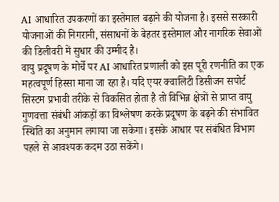AI आधारित उपकरणों का इस्तेमाल बढ़ाने की योजना है। इससे सरकारी योजनाओं की निगरानी, संसाधनों के बेहतर इस्तेमाल और नागरिक सेवाओं की डिलीवरी में सुधार की उम्मीद है।
वायु प्रदूषण के मोर्चे पर AI आधारित प्रणाली को इस पूरी रणनीति का एक महत्वपूर्ण हिस्सा माना जा रहा है। यदि एयर क्वालिटी डिसीजन सपोर्ट सिस्टम प्रभावी तरीके से विकसित होता है तो विभिन्न क्षेत्रों से प्राप्त वायु गुणवत्ता संबंधी आंकड़ों का विश्लेषण करके प्रदूषण के बढ़ने की संभावित स्थिति का अनुमान लगाया जा सकेगा। इसके आधार पर संबंधित विभाग पहले से आवश्यक कदम उठा सकेंगे।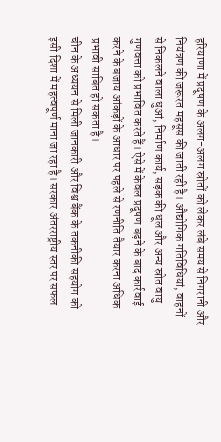हरियाणा में प्रदूषण के अलग-अलग स्रोतों को लेकर लंबे समय से निगरानी और नियंत्रण की जरूरत महसूस की जाती रही है। औद्योगिक गतिविधियां, वाहनों से निकलने वाला धुआं, निर्माण कार्य, सड़क की धूल और अन्य स्रोत वायु गुणवत्ता को प्रभावित करते हैं। ऐसे में केवल प्रदूषण बढ़ने के बाद कार्रवाई करने के बजाय आंकड़ों के आधार पर पहले से रणनीति तैयार करना अधिक प्रभावी साबित हो सकता है।
चीन के अध्ययन से मिली जानकारी और विश्व बैंक के तकनीकी सहयोग को इसी दिशा में महत्वपूर्ण माना जा रहा है। सरकार अंतरराष्ट्रीय स्तर पर सफल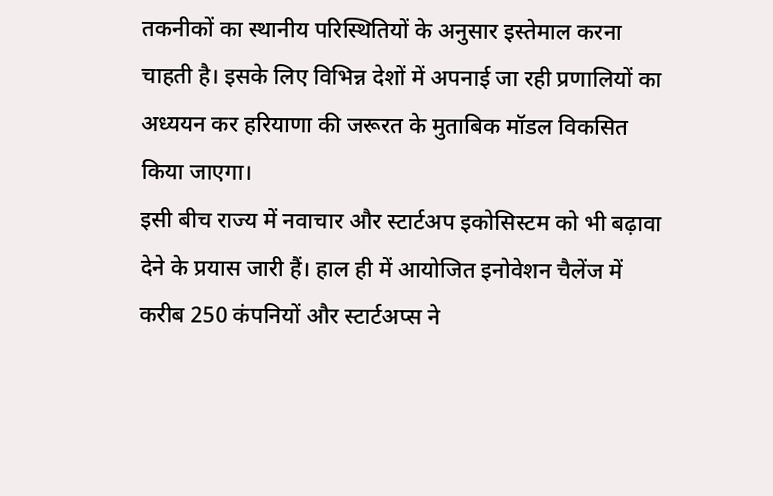तकनीकों का स्थानीय परिस्थितियों के अनुसार इस्तेमाल करना चाहती है। इसके लिए विभिन्न देशों में अपनाई जा रही प्रणालियों का अध्ययन कर हरियाणा की जरूरत के मुताबिक मॉडल विकसित किया जाएगा।
इसी बीच राज्य में नवाचार और स्टार्टअप इकोसिस्टम को भी बढ़ावा देने के प्रयास जारी हैं। हाल ही में आयोजित इनोवेशन चैलेंज में करीब 250 कंपनियों और स्टार्टअप्स ने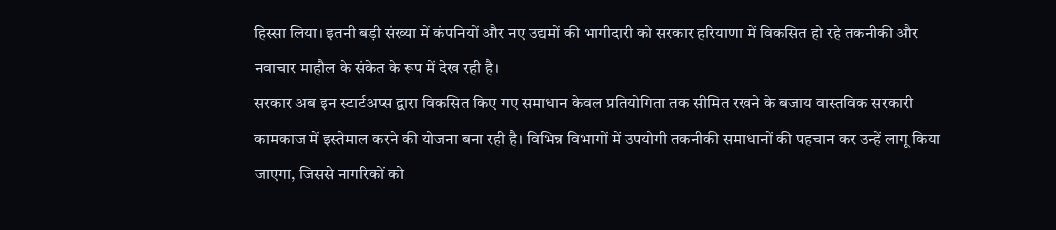हिस्सा लिया। इतनी बड़ी संख्या में कंपनियों और नए उद्यमों की भागीदारी को सरकार हरियाणा में विकसित हो रहे तकनीकी और नवाचार माहौल के संकेत के रूप में देख रही है।
सरकार अब इन स्टार्टअप्स द्वारा विकसित किए गए समाधान केवल प्रतियोगिता तक सीमित रखने के बजाय वास्तविक सरकारी कामकाज में इस्तेमाल करने की योजना बना रही है। विभिन्न विभागों में उपयोगी तकनीकी समाधानों की पहचान कर उन्हें लागू किया जाएगा, जिससे नागरिकों को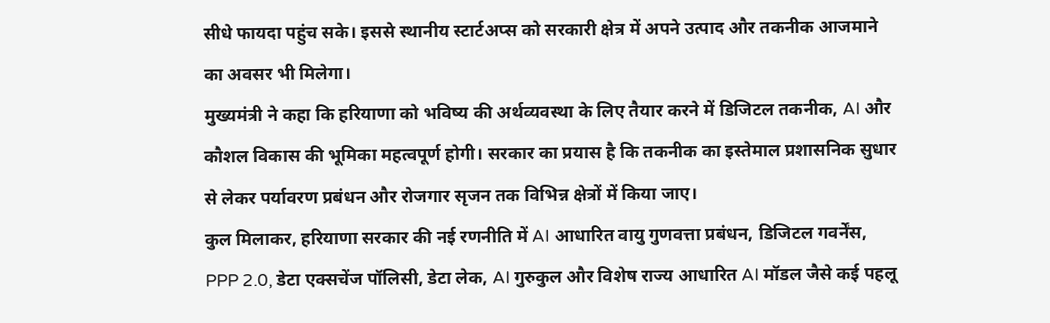सीधे फायदा पहुंच सके। इससे स्थानीय स्टार्टअप्स को सरकारी क्षेत्र में अपने उत्पाद और तकनीक आजमाने का अवसर भी मिलेगा।
मुख्यमंत्री ने कहा कि हरियाणा को भविष्य की अर्थव्यवस्था के लिए तैयार करने में डिजिटल तकनीक, AI और कौशल विकास की भूमिका महत्वपूर्ण होगी। सरकार का प्रयास है कि तकनीक का इस्तेमाल प्रशासनिक सुधार से लेकर पर्यावरण प्रबंधन और रोजगार सृजन तक विभिन्न क्षेत्रों में किया जाए।
कुल मिलाकर, हरियाणा सरकार की नई रणनीति में AI आधारित वायु गुणवत्ता प्रबंधन, डिजिटल गवर्नेंस, PPP 2.0, डेटा एक्सचेंज पॉलिसी, डेटा लेक, AI गुरुकुल और विशेष राज्य आधारित AI मॉडल जैसे कई पहलू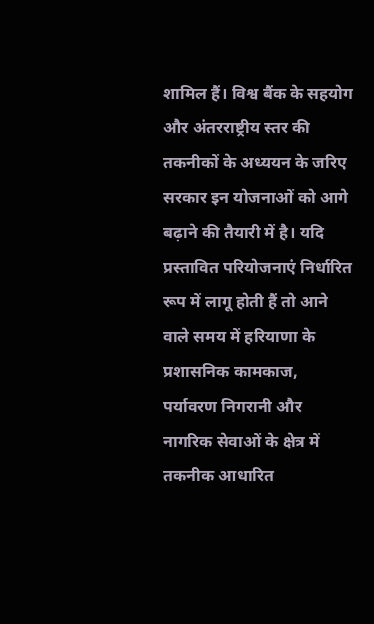शामिल हैं। विश्व बैंक के सहयोग और अंतरराष्ट्रीय स्तर की तकनीकों के अध्ययन के जरिए सरकार इन योजनाओं को आगे बढ़ाने की तैयारी में है। यदि प्रस्तावित परियोजनाएं निर्धारित रूप में लागू होती हैं तो आने वाले समय में हरियाणा के प्रशासनिक कामकाज, पर्यावरण निगरानी और नागरिक सेवाओं के क्षेत्र में तकनीक आधारित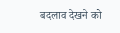बदलाव देखने को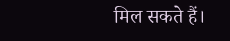मिल सकते हैं।